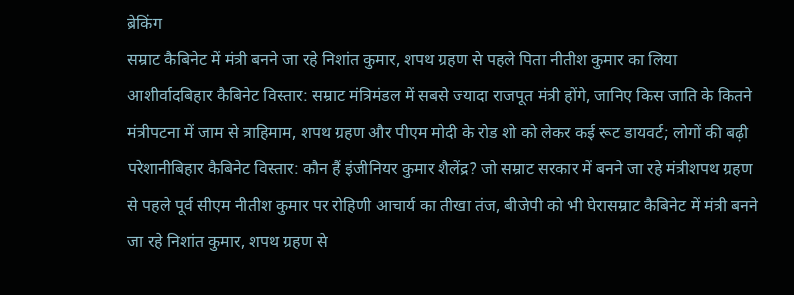ब्रेकिंग
सम्राट कैबिनेट में मंत्री बनने जा रहे निशांत कुमार, शपथ ग्रहण से पहले पिता नीतीश कुमार का लिया आशीर्वादबिहार कैबिनेट विस्तार: सम्राट मंत्रिमंडल में सबसे ज्यादा राजपूत मंत्री होंगे, जानिए किस जाति के कितने मंत्रीपटना में जाम से त्राहिमाम, शपथ ग्रहण और पीएम मोदी के रोड शो को लेकर कई रूट डायवर्ट; लोगों की बढ़ी परेशानीबिहार कैबिनेट विस्तार: कौन हैं इंजीनियर कुमार शैलेंद्र? जो सम्राट सरकार में बनने जा रहे मंत्रीशपथ ग्रहण से पहले पूर्व सीएम नीतीश कुमार पर रोहिणी आचार्य का तीखा तंज, बीजेपी को भी घेरासम्राट कैबिनेट में मंत्री बनने जा रहे निशांत कुमार, शपथ ग्रहण से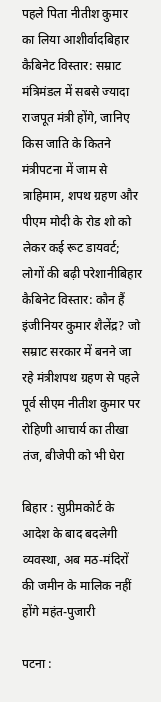पहले पिता नीतीश कुमार का लिया आशीर्वादबिहार कैबिनेट विस्तार: सम्राट मंत्रिमंडल में सबसे ज्यादा राजपूत मंत्री होंगे, जानिए किस जाति के कितने मंत्रीपटना में जाम से त्राहिमाम, शपथ ग्रहण और पीएम मोदी के रोड शो को लेकर कई रूट डायवर्ट; लोगों की बढ़ी परेशानीबिहार कैबिनेट विस्तार: कौन हैं इंजीनियर कुमार शैलेंद्र? जो सम्राट सरकार में बनने जा रहे मंत्रीशपथ ग्रहण से पहले पूर्व सीएम नीतीश कुमार पर रोहिणी आचार्य का तीखा तंज, बीजेपी को भी घेरा

बिहार : सुप्रीमकोर्ट के आदेश के बाद बदलेगी व्यवस्था, अब मठ-मंदिरों की जमीन के मालिक नहीं होंगे महंत-पुजारी

पटना :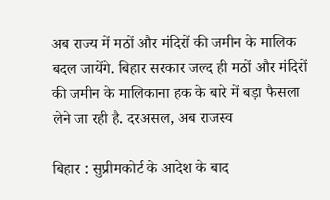अब राज्य में मठों और मंदिरों की जमीन के मालिक बदल जायेंगे. बिहार सरकार जल्द ही मठों और मंदिरों की जमीन के मालिकाना हक के बारे में बड़ा फैसला लेने जा रही है. दरअसल, अब राजस्व

बिहार : सुप्रीमकोर्ट के आदेश के बाद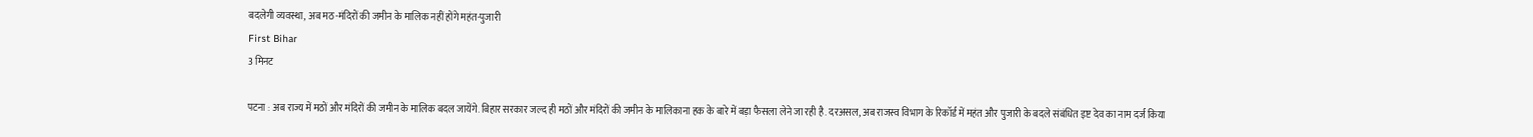बदलेगी व्यवस्था, अब मठ-मंदिरों की जमीन के मालिक नहीं होंगे महंत-पुजारी
First Bihar
3 मिनट

पटना : अब राज्य में मठों और मंदिरों की जमीन के मालिक बदल जायेंगे. बिहार सरकार जल्द ही मठों और मंदिरों की जमीन के मालिकाना हक के बारे में बड़ा फैसला लेने जा रही है. दरअसल, अब राजस्व विभाग के रिकॉर्ड में महंत और पुजारी के बदले संबंधित इष्ट देव का नाम दर्ज किया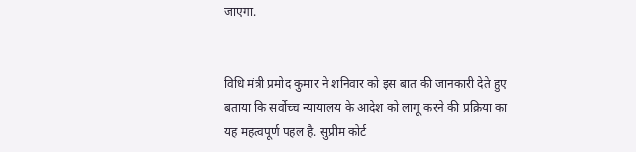जाएगा.


विधि मंत्री प्रमोद कुमार ने शनिवार को इस बात की जानकारी देते हुए बताया कि सर्वोच्च न्यायालय के आदेश को लागू करने की प्रक्रिया का यह महत्वपूर्ण पहल है. सुप्रीम कोर्ट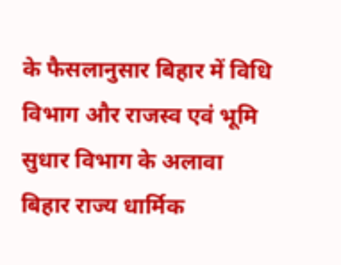के फैसलानुसार बिहार में विधि विभाग और राजस्व एवं भूमि सुधार विभाग के अलावा बिहार राज्य धार्मिक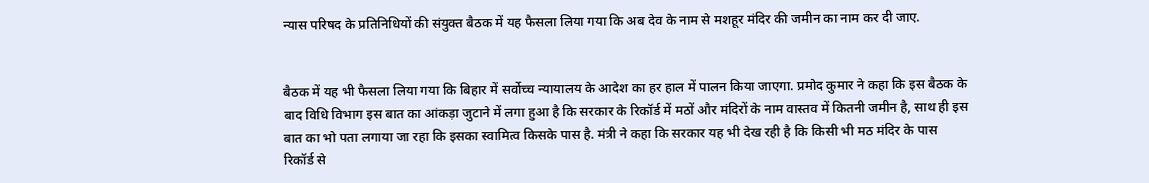न्यास परिषद के प्रतिनिधियों की संयुक्त बैठक में यह फैसला लिया गया कि अब देव के नाम से मशहूर मंदिर की जमीन का नाम कर दी जाए.


बैठक में यह भी फैसला लिया गया कि बिहार में सर्वोच्च न्यायालय के आदेश का हर हाल में पालन किया जाएगा. प्रमोद कुमार ने कहा कि इस बैठक के बाद विधि विभाग इस बात का आंकड़ा जुटाने में लगा हुआ है कि सरकार के रिकॉर्ड में मठों और मंदिरों के नाम वास्तव में कितनी जमीन है, साथ ही इस बात का भो पता लगाया जा रहा कि इसका स्वामित्व किसके पास है. मंत्री ने कहा कि सरकार यह भी देख रही है कि किसी भी मठ मंदिर के पास रिकॉर्ड से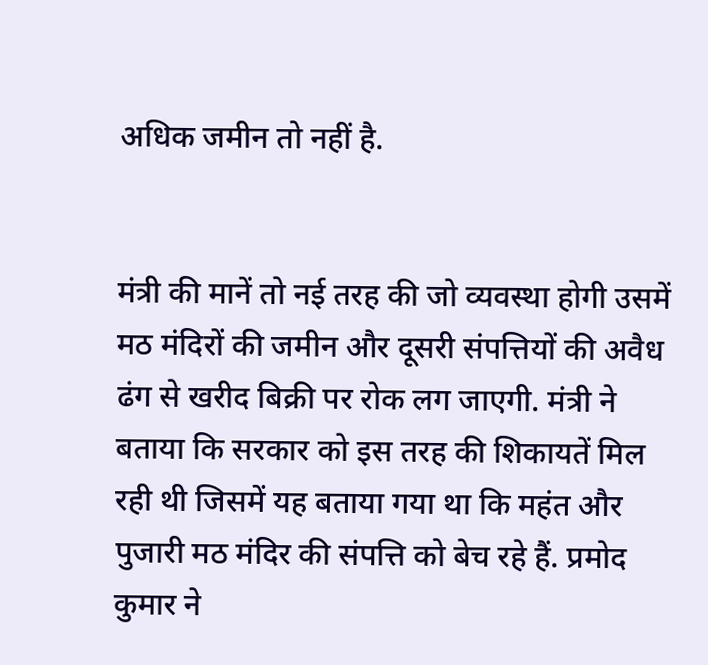अधिक जमीन तो नहीं है.


मंत्री की मानें तो नई तरह की जो व्यवस्था होगी उसमें मठ मंदिरों की जमीन और दूसरी संपत्तियों की अवैध ढंग से खरीद बिक्री पर रोक लग जाएगी. मंत्री ने बताया कि सरकार को इस तरह की शिकायतें मिल रही थी जिसमें यह बताया गया था कि महंत और पुजारी मठ मंदिर की संपत्ति को बेच रहे हैं. प्रमोद कुमार ने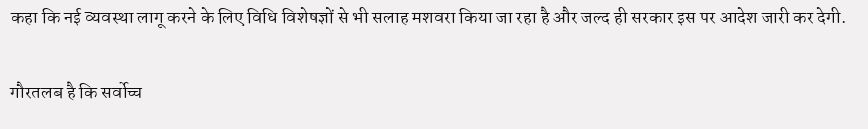कहा कि नई व्यवस्था लागू करने के लिए विधि विशेषज्ञों से भी सलाह मशवरा किया जा रहा है और जल्द ही सरकार इस पर आदेश जारी कर देगी.


गौरतलब है कि सर्वोच्च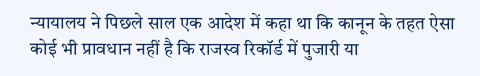न्यायालय ने पिछले साल एक आदेश में कहा था कि कानून के तहत ऐसा कोई भी प्रावधान नहीं है कि राजस्व रिकॉर्ड में पुजारी या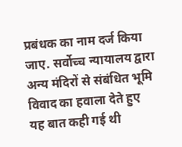प्रबंधक का नाम दर्ज किया जाए. सर्वोच्च न्यायालय द्वारा अन्य मंदिरों से संबंधित भूमि विवाद का हवाला देते हुए यह बात कही गई थी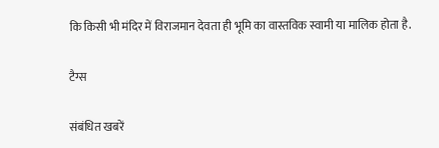कि किसी भी मंदिर में विराजमान देवता ही भूमि का वास्तविक स्वामी या मालिक होता है.

टैग्स

संबंधित खबरें